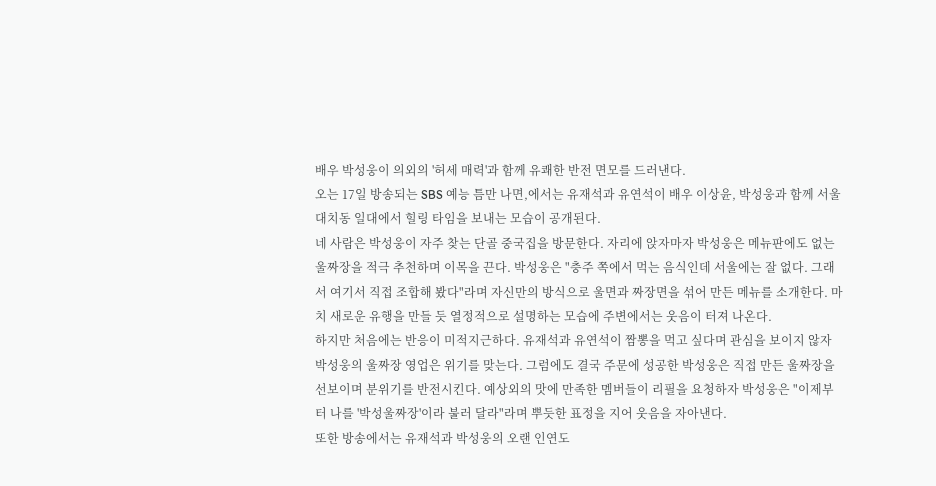배우 박성웅이 의외의 '허세 매력'과 함께 유쾌한 반전 면모를 드러낸다.
오는 17일 방송되는 SBS 예능 틈만 나면,에서는 유재석과 유연석이 배우 이상윤, 박성웅과 함께 서울 대치동 일대에서 힐링 타임을 보내는 모습이 공개된다.
네 사람은 박성웅이 자주 찾는 단골 중국집을 방문한다. 자리에 앉자마자 박성웅은 메뉴판에도 없는 울짜장을 적극 추천하며 이목을 끈다. 박성웅은 "충주 쪽에서 먹는 음식인데 서울에는 잘 없다. 그래서 여기서 직접 조합해 봤다"라며 자신만의 방식으로 울면과 짜장면을 섞어 만든 메뉴를 소개한다. 마치 새로운 유행을 만들 듯 열정적으로 설명하는 모습에 주변에서는 웃음이 터져 나온다.
하지만 처음에는 반응이 미적지근하다. 유재석과 유연석이 짬뽕을 먹고 싶다며 관심을 보이지 않자 박성웅의 울짜장 영업은 위기를 맞는다. 그럼에도 결국 주문에 성공한 박성웅은 직접 만든 울짜장을 선보이며 분위기를 반전시킨다. 예상외의 맛에 만족한 멤버들이 리필을 요청하자 박성웅은 "이제부터 나를 '박성울짜장'이라 불러 달라"라며 뿌듯한 표정을 지어 웃음을 자아낸다.
또한 방송에서는 유재석과 박성웅의 오랜 인연도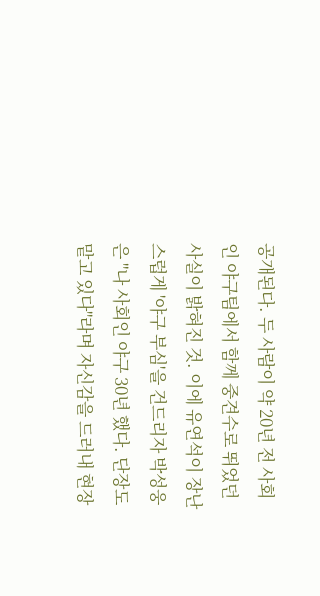공개된다. 두 사람이 약 20년 전 사회인 야구팀에서 함께 중견수로 뛰었던 사실이 밝혀진 것. 이에 유연석이 장난스럽게 '야구 부심'을 건드리자 박성웅은 "나 사회인 야구 30년 했다. 단장도 맡고 있다"라며 자신감을 드러내 현장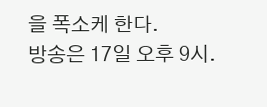을 폭소케 한다.
방송은 17일 오후 9시.